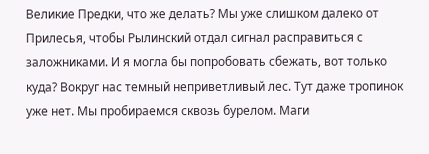Великие Предки, что же делать? Мы уже слишком далеко от Прилесья, чтобы Рылинский отдал сигнал расправиться с заложниками. И я могла бы попробовать сбежать, вот только куда? Вокруг нас темный неприветливый лес. Тут даже тропинок уже нет. Мы пробираемся сквозь бурелом. Маги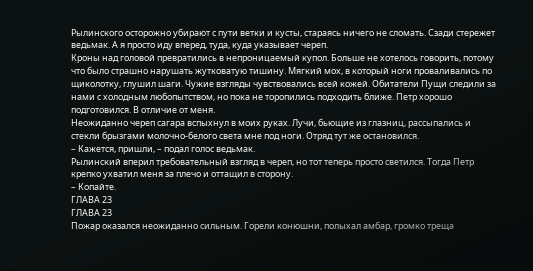Рылинского осторожно убирают с пути ветки и кусты, стараясь ничего не сломать. Сзади стережет ведьмак. А я просто иду вперед, туда, куда указывает череп.
Кроны над головой превратились в непроницаемый купол. Больше не хотелось говорить, потому что было страшно нарушать жутковатую тишину. Мягкий мох, в который ноги проваливались по щиколотку, глушил шаги. Чужие взгляды чувствовались всей кожей. Обитатели Пущи следили за нами с холодным любопытством, но пока не торопились подходить ближе. Петр хорошо подготовился. В отличие от меня.
Неожиданно череп сагара вспыхнул в моих руках. Лучи, бьющие из глазниц, рассыпались и стекли брызгами молочно-белого света мне под ноги. Отряд тут же остановился.
– Кажется, пришли, – подал голос ведьмак.
Рылинский вперил требовательный взгляд в череп, но тот теперь просто светился. Тогда Петр крепко ухватил меня за плечо и оттащил в сторону.
– Копайте.
ГЛАВА 23
ГЛАВА 23
Пожар оказался неожиданно сильным. Горели конюшни, полыхал амбар, громко треща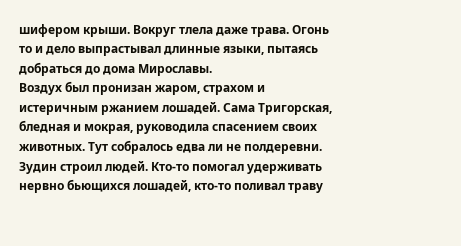шифером крыши. Вокруг тлела даже трава. Огонь то и дело выпрастывал длинные языки, пытаясь добраться до дома Мирославы.
Воздух был пронизан жаром, страхом и истеричным ржанием лошадей. Сама Тригорская, бледная и мокрая, руководила спасением своих животных. Тут собралось едва ли не полдеревни. Зудин строил людей. Кто-то помогал удерживать нервно бьющихся лошадей, кто-то поливал траву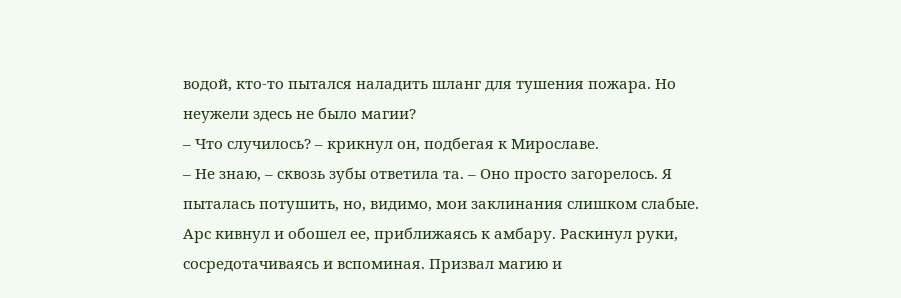водой, кто-то пытался наладить шланг для тушения пожара. Но неужели здесь не было магии?
– Что случилось? – крикнул он, подбегая к Мирославе.
– Не знаю, – сквозь зубы ответила та. – Оно просто загорелось. Я пыталась потушить, но, видимо, мои заклинания слишком слабые.
Арс кивнул и обошел ее, приближаясь к амбару. Раскинул руки, сосредотачиваясь и вспоминая. Призвал магию и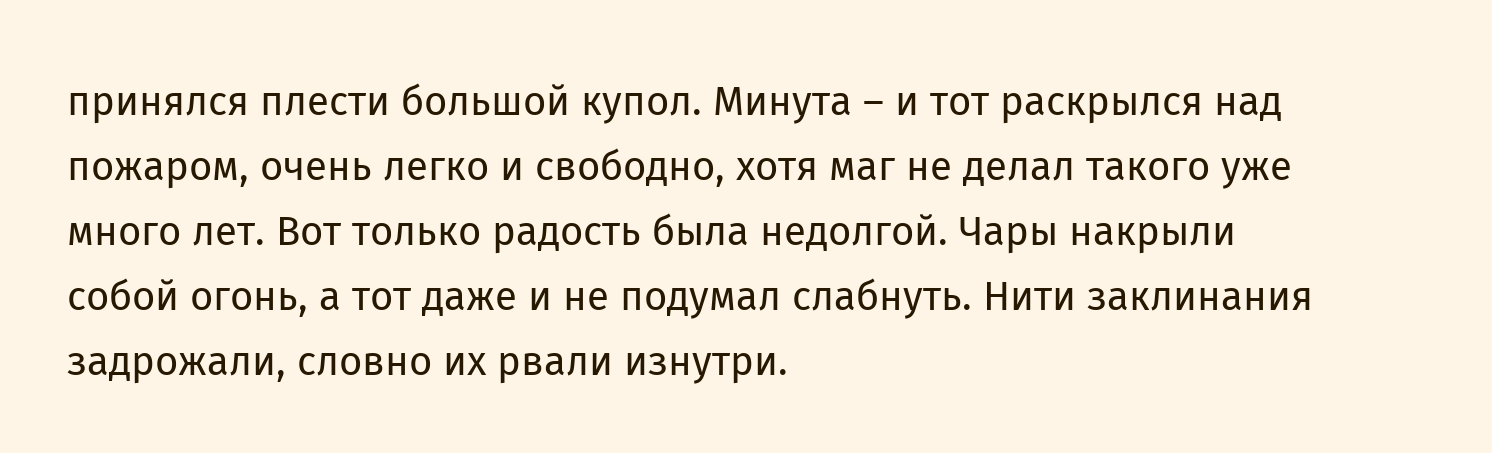принялся плести большой купол. Минута – и тот раскрылся над пожаром, очень легко и свободно, хотя маг не делал такого уже много лет. Вот только радость была недолгой. Чары накрыли собой огонь, а тот даже и не подумал слабнуть. Нити заклинания задрожали, словно их рвали изнутри.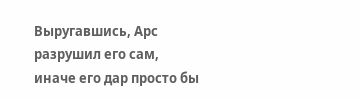Выругавшись, Арс разрушил его сам, иначе его дар просто бы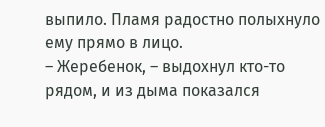выпило. Пламя радостно полыхнуло ему прямо в лицо.
– Жеребенок, – выдохнул кто-то рядом, и из дыма показался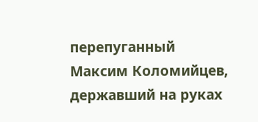перепуганный Максим Коломийцев, державший на руках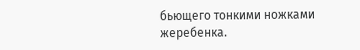бьющего тонкими ножками жеребенка.